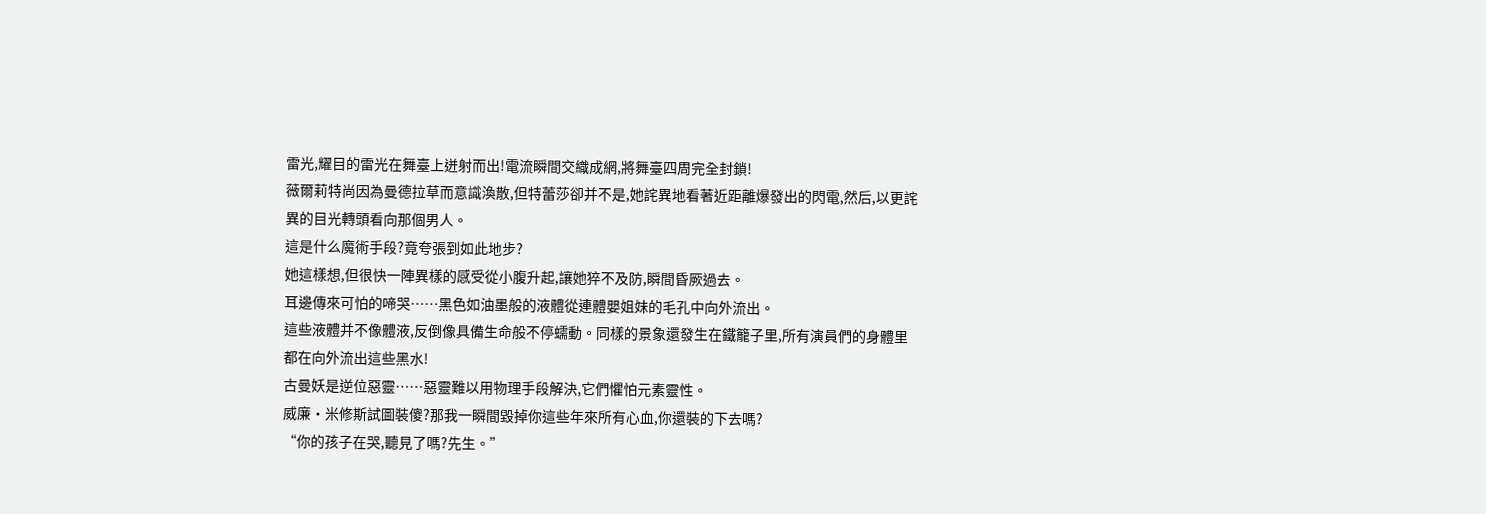雷光,耀目的雷光在舞臺上迸射而出!電流瞬間交織成網,將舞臺四周完全封鎖!
薇爾莉特尚因為曼德拉草而意識渙散,但特蕾莎卻并不是,她詫異地看著近距離爆發出的閃電,然后,以更詫異的目光轉頭看向那個男人。
這是什么魔術手段?竟夸張到如此地步?
她這樣想,但很快一陣異樣的感受從小腹升起,讓她猝不及防,瞬間昏厥過去。
耳邊傳來可怕的啼哭……黑色如油墨般的液體從連體嬰姐妹的毛孔中向外流出。
這些液體并不像體液,反倒像具備生命般不停蠕動。同樣的景象還發生在鐵籠子里,所有演員們的身體里都在向外流出這些黑水!
古曼妖是逆位惡靈……惡靈難以用物理手段解決,它們懼怕元素靈性。
威廉·米修斯試圖裝傻?那我一瞬間毀掉你這些年來所有心血,你還裝的下去嗎?
“你的孩子在哭,聽見了嗎?先生。”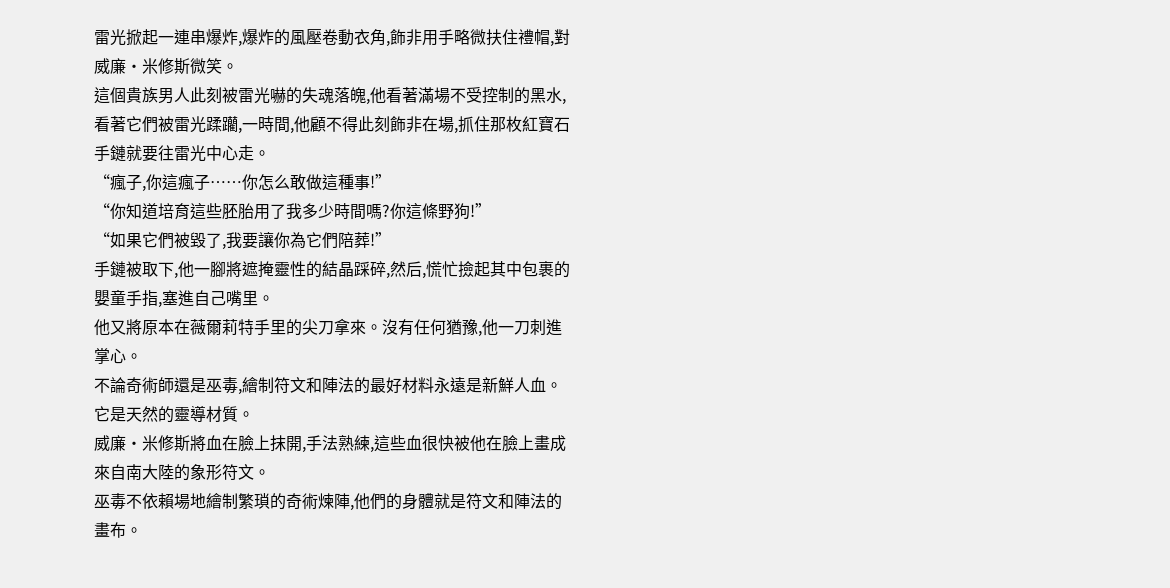雷光掀起一連串爆炸,爆炸的風壓卷動衣角,飾非用手略微扶住禮帽,對威廉·米修斯微笑。
這個貴族男人此刻被雷光嚇的失魂落魄,他看著滿場不受控制的黑水,看著它們被雷光蹂躪,一時間,他顧不得此刻飾非在場,抓住那枚紅寶石手鏈就要往雷光中心走。
“瘋子,你這瘋子……你怎么敢做這種事!”
“你知道培育這些胚胎用了我多少時間嗎?你這條野狗!”
“如果它們被毀了,我要讓你為它們陪葬!”
手鏈被取下,他一腳將遮掩靈性的結晶踩碎,然后,慌忙撿起其中包裹的嬰童手指,塞進自己嘴里。
他又將原本在薇爾莉特手里的尖刀拿來。沒有任何猶豫,他一刀刺進掌心。
不論奇術師還是巫毒,繪制符文和陣法的最好材料永遠是新鮮人血。它是天然的靈導材質。
威廉·米修斯將血在臉上抹開,手法熟練,這些血很快被他在臉上畫成來自南大陸的象形符文。
巫毒不依賴場地繪制繁瑣的奇術煉陣,他們的身體就是符文和陣法的畫布。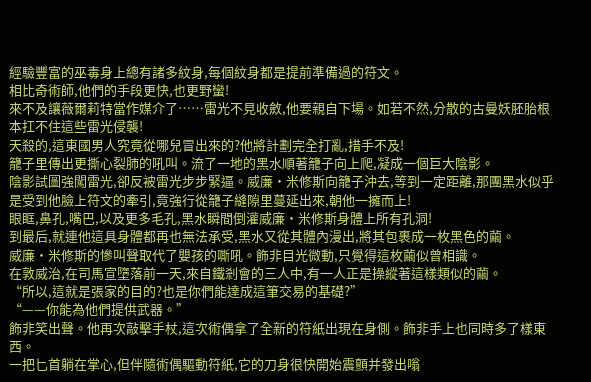經驗豐富的巫毒身上總有諸多紋身,每個紋身都是提前準備過的符文。
相比奇術師,他們的手段更快,也更野蠻!
來不及讓薇爾莉特當作媒介了……雷光不見收斂,他要親自下場。如若不然,分散的古曼妖胚胎根本扛不住這些雷光侵襲!
天殺的,這東國男人究竟從哪兒冒出來的?他將計劃完全打亂,措手不及!
籠子里傳出更撕心裂肺的吼叫。流了一地的黑水順著籠子向上爬,凝成一個巨大陰影。
陰影試圖強闖雷光,卻反被雷光步步緊逼。威廉·米修斯向籠子沖去,等到一定距離,那團黑水似乎是受到他臉上符文的牽引,竟強行從籠子縫隙里蔓延出來,朝他一擁而上!
眼眶,鼻孔,嘴巴,以及更多毛孔,黑水瞬間倒灌威廉·米修斯身體上所有孔洞!
到最后,就連他這具身體都再也無法承受,黑水又從其體內漫出,將其包裹成一枚黑色的繭。
威廉·米修斯的慘叫聲取代了嬰孩的嘶吼。飾非目光微動,只覺得這枚繭似曾相識。
在敦威治,在司馬宣墮落前一天,來自鐵剎會的三人中,有一人正是操縱著這樣類似的繭。
“所以,這就是張家的目的?也是你們能達成這筆交易的基礎?”
“——你能為他們提供武器。”
飾非笑出聲。他再次敲擊手杖,這次術偶拿了全新的符紙出現在身側。飾非手上也同時多了樣東西。
一把匕首躺在掌心,但伴隨術偶驅動符紙,它的刀身很快開始震顫并發出嗡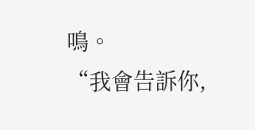鳴。
“我會告訴你,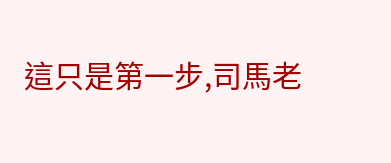這只是第一步,司馬老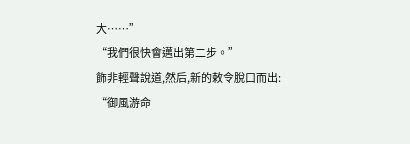大……”
“我們很快會邁出第二步。”
飾非輕聲說道,然后,新的敕令脫口而出:
“御風游命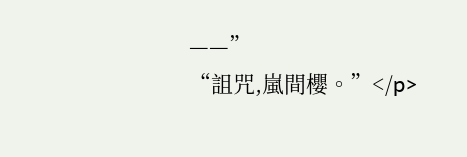——”
“詛咒,嵐間櫻。”</p>